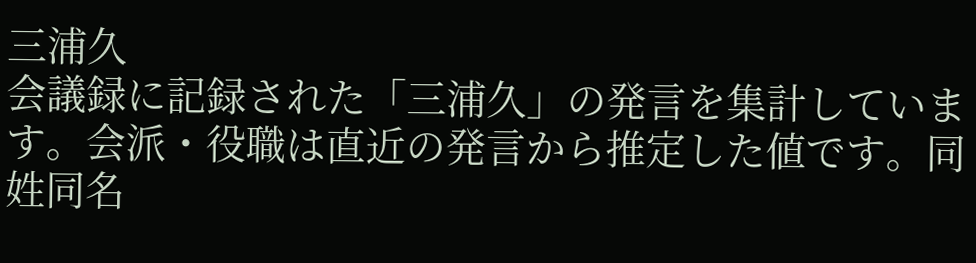三浦久
会議録に記録された「三浦久」の発言を集計しています。会派・役職は直近の発言から推定した値です。同姓同名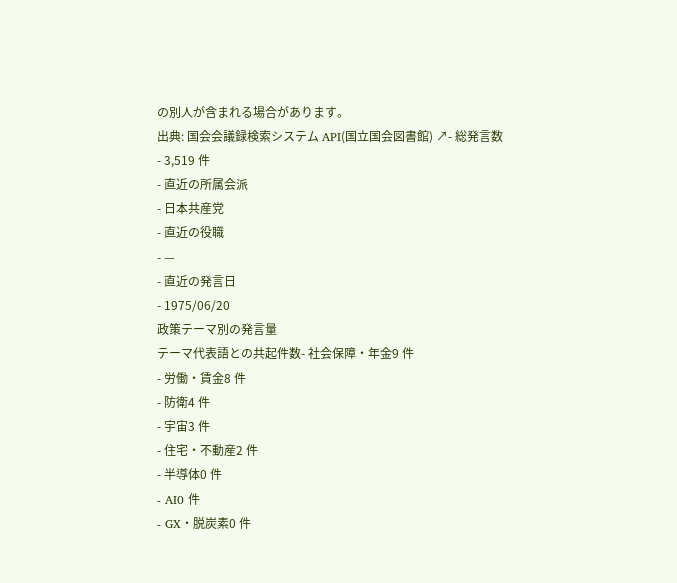の別人が含まれる場合があります。
出典: 国会会議録検索システム API(国立国会図書館) ↗- 総発言数
- 3,519 件
- 直近の所属会派
- 日本共産党
- 直近の役職
- —
- 直近の発言日
- 1975/06/20
政策テーマ別の発言量
テーマ代表語との共起件数- 社会保障・年金9 件
- 労働・賃金8 件
- 防衛4 件
- 宇宙3 件
- 住宅・不動産2 件
- 半導体0 件
- AI0 件
- GX・脱炭素0 件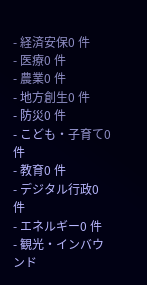- 経済安保0 件
- 医療0 件
- 農業0 件
- 地方創生0 件
- 防災0 件
- こども・子育て0 件
- 教育0 件
- デジタル行政0 件
- エネルギー0 件
- 観光・インバウンド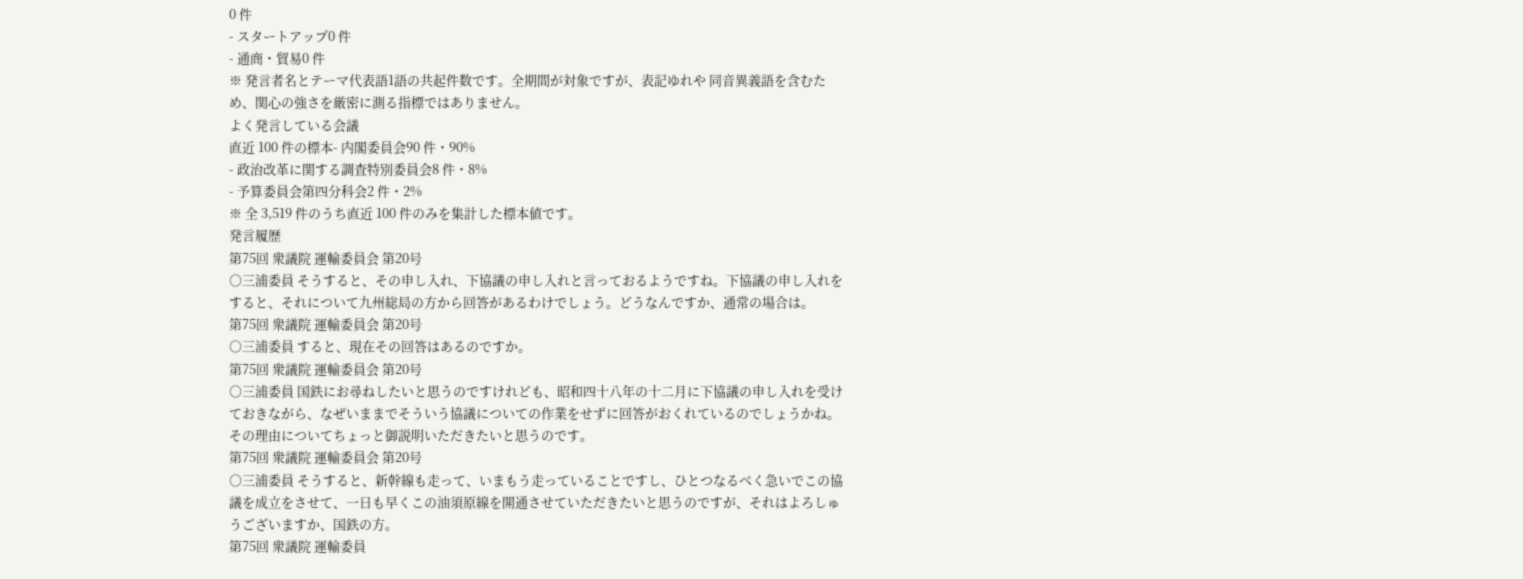0 件
- スタートアップ0 件
- 通商・貿易0 件
※ 発言者名とテーマ代表語1語の共起件数です。全期間が対象ですが、表記ゆれや 同音異義語を含むため、関心の強さを厳密に測る指標ではありません。
よく発言している会議
直近 100 件の標本- 内閣委員会90 件・90%
- 政治改革に関する調査特別委員会8 件・8%
- 予算委員会第四分科会2 件・2%
※ 全 3,519 件のうち直近 100 件のみを集計した標本値です。
発言履歴
第75回 衆議院 運輸委員会 第20号
○三浦委員 そうすると、その申し入れ、下協議の申し入れと言っておるようですね。下協議の申し入れをすると、それについて九州総局の方から回答があるわけでしょう。どうなんですか、通常の場合は。
第75回 衆議院 運輸委員会 第20号
○三浦委員 すると、現在その回答はあるのですか。
第75回 衆議院 運輸委員会 第20号
○三浦委員 国鉄にお尋ねしたいと思うのですけれども、昭和四十八年の十二月に下協議の申し入れを受けておきながら、なぜいままでそういう協議についての作業をせずに回答がおくれているのでしょうかね。その理由についてちょっと御説明いただきたいと思うのです。
第75回 衆議院 運輸委員会 第20号
○三浦委員 そうすると、新幹線も走って、いまもう走っていることですし、ひとつなるべく急いでこの協議を成立をさせて、一日も早くこの油須原線を開通させていただきたいと思うのですが、それはよろしゅうございますか、国鉄の方。
第75回 衆議院 運輸委員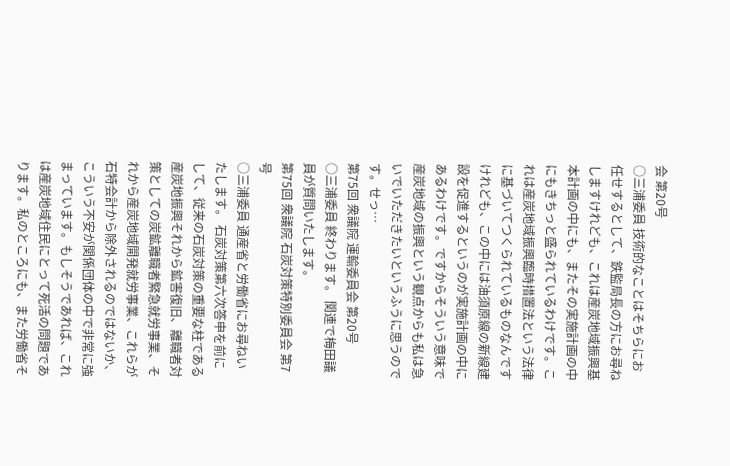会 第20号
○三浦委員 技術的なことはそちらにお任せするとして、鉄監局長の方にお尋ねしますけれども、これは産炭地域振興基本計画の中にも、またその実施計画の中にもきちっと盛られているわけです。これは産炭地域振興臨時措置法という法律に基づいてつくられているものなんですけれども、この中には油須原線の新線建設を促進するというのが実施計画の中にあるわけです。ですからそういう意味で産炭地域の振興という観点からも私は急いでいただきたいというふうに思うのです。せっ…
第75回 衆議院 運輸委員会 第20号
○三浦委員 終わります。 関連で梅田議員が質問いたします。
第75回 衆議院 石炭対策特別委員会 第7号
○三浦委員 通産省と労働省にお尋ねいたします。 石炭対策第六次答申を前にして、従来の石炭対策の重要な柱である産炭地振興それから鉱害復旧、離職者対策としての炭鉱離職者緊急就労事業、それから産炭地域開発就労事業、これらが石特会計から除外されるのではないか、こういう不安が関係団体の中で非常に強まっています。もしそうであれば、これは産炭地域住民にとって死活の問題であります。私のところにも、また労働省そ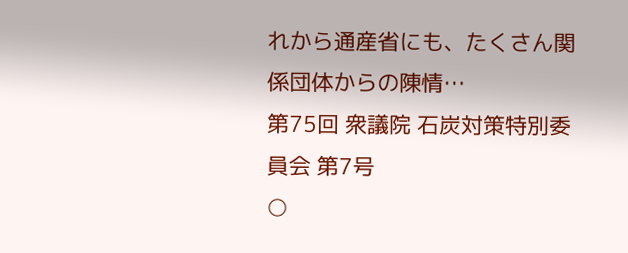れから通産省にも、たくさん関係団体からの陳情…
第75回 衆議院 石炭対策特別委員会 第7号
○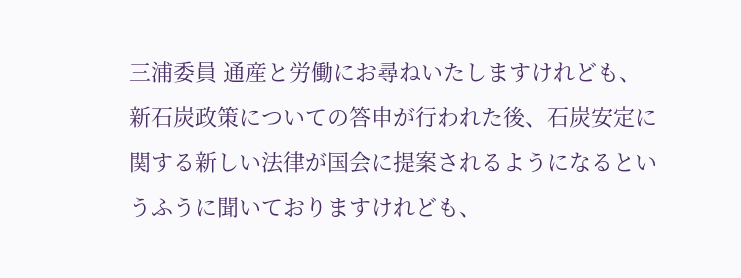三浦委員 通産と労働にお尋ねいたしますけれども、新石炭政策についての答申が行われた後、石炭安定に関する新しい法律が国会に提案されるようになるというふうに聞いておりますけれども、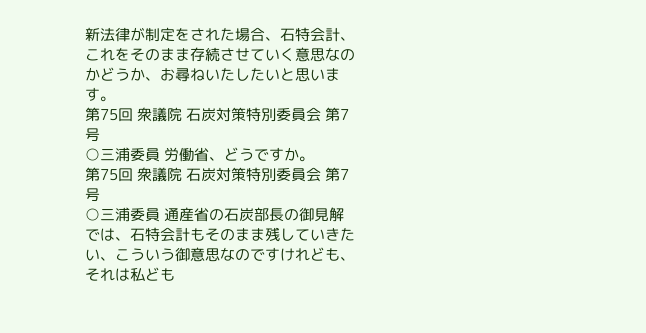新法律が制定をされた場合、石特会計、これをそのまま存続させていく意思なのかどうか、お尋ねいたしたいと思います。
第75回 衆議院 石炭対策特別委員会 第7号
○三浦委員 労働省、どうですか。
第75回 衆議院 石炭対策特別委員会 第7号
○三浦委員 通産省の石炭部長の御見解では、石特会計もそのまま残していきたい、こういう御意思なのですけれども、それは私ども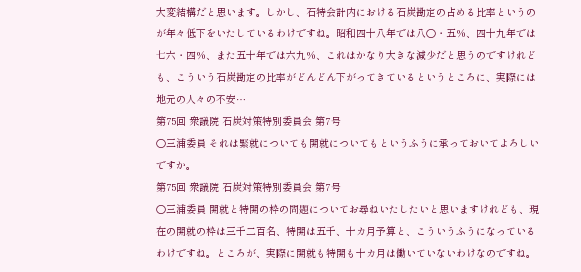大変結構だと思います。しかし、石特会計内における石炭勘定の占める比率というのが年々低下をいたしているわけですね。昭和四十八年では八〇・五%、四十九年では七六・四%、また五十年では六九%、これはかなり大きな減少だと思うのですけれども、こういう石炭勘定の比率がどんどん下がってきているというところに、実際には地元の人々の不安…
第75回 衆議院 石炭対策特別委員会 第7号
○三浦委員 それは緊就についても開就についてもというふうに承っておいてよろしいですか。
第75回 衆議院 石炭対策特別委員会 第7号
○三浦委員 開就と特開の枠の問題についてお尋ねいたしたいと思いますけれども、現在の開就の枠は三千二百名、特開は五千、十カ月予算と、こういうふうになっているわけですね。ところが、実際に開就も特開も十カ月は働いていないわけなのですね。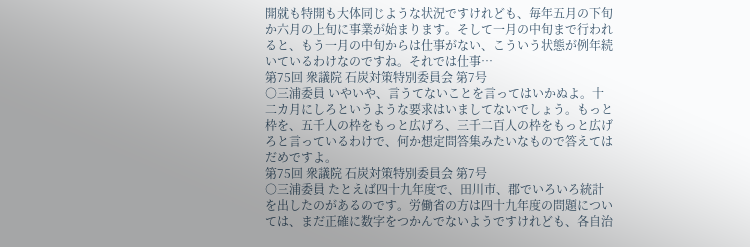開就も特開も大体同じような状況ですけれども、毎年五月の下旬か六月の上旬に事業が始まります。そして一月の中旬まで行われると、もう一月の中旬からは仕事がない、こういう状態が例年続いているわけなのですね。それでは仕事…
第75回 衆議院 石炭対策特別委員会 第7号
○三浦委員 いやいや、言うてないことを言ってはいかぬよ。十二カ月にしろというような要求はいましてないでしょう。もっと枠を、五千人の枠をもっと広げろ、三千二百人の枠をもっと広げろと言っているわけで、何か想定問答集みたいなもので答えてはだめですよ。
第75回 衆議院 石炭対策特別委員会 第7号
○三浦委員 たとえば四十九年度で、田川市、郡でいろいろ統計を出したのがあるのです。労働省の方は四十九年度の問題については、まだ正確に数字をつかんでないようですけれども、各自治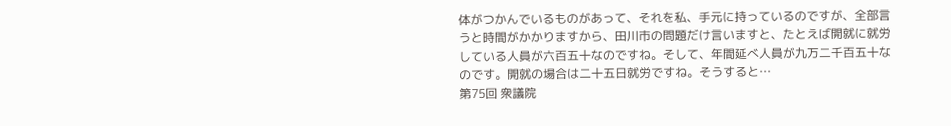体がつかんでいるものがあって、それを私、手元に持っているのですが、全部言うと時間がかかりますから、田川市の問題だけ言いますと、たとえば開就に就労している人員が六百五十なのですね。そして、年間延べ人員が九万二千百五十なのです。開就の場合は二十五日就労ですね。そうすると…
第75回 衆議院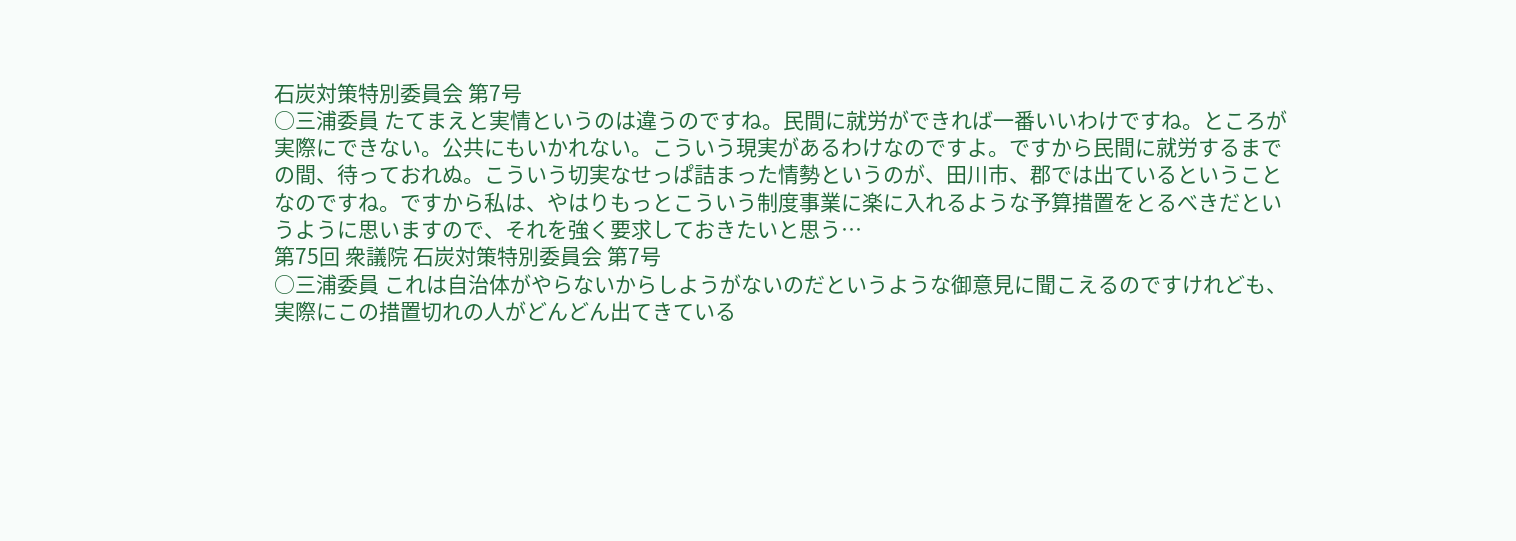石炭対策特別委員会 第7号
○三浦委員 たてまえと実情というのは違うのですね。民間に就労ができれば一番いいわけですね。ところが実際にできない。公共にもいかれない。こういう現実があるわけなのですよ。ですから民間に就労するまでの間、待っておれぬ。こういう切実なせっぱ詰まった情勢というのが、田川市、郡では出ているということなのですね。ですから私は、やはりもっとこういう制度事業に楽に入れるような予算措置をとるべきだというように思いますので、それを強く要求しておきたいと思う…
第75回 衆議院 石炭対策特別委員会 第7号
○三浦委員 これは自治体がやらないからしようがないのだというような御意見に聞こえるのですけれども、実際にこの措置切れの人がどんどん出てきている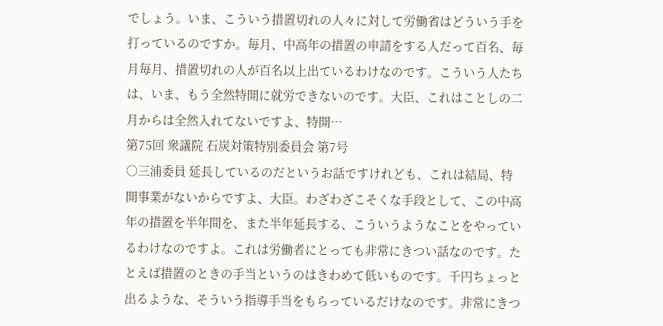でしょう。いま、こういう措置切れの人々に対して労働省はどういう手を打っているのですか。毎月、中高年の措置の申請をする人だって百名、毎月毎月、措置切れの人が百名以上出ているわけなのです。こういう人たちは、いま、もう全然特開に就労できないのです。大臣、これはことしの二月からは全然入れてないですよ、特開…
第75回 衆議院 石炭対策特別委員会 第7号
○三浦委員 延長しているのだというお話ですけれども、これは結局、特開事業がないからですよ、大臣。わざわざこそくな手段として、この中高年の措置を半年間を、また半年延長する、こういうようなことをやっているわけなのですよ。これは労働者にとっても非常にきつい話なのです。たとえば措置のときの手当というのはきわめて低いものです。千円ちょっと出るような、そういう指導手当をもらっているだけなのです。非常にきつ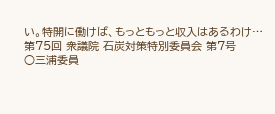い。特開に働けば、もっともっと収入はあるわけ…
第75回 衆議院 石炭対策特別委員会 第7号
○三浦委員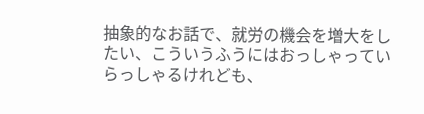抽象的なお話で、就労の機会を増大をしたい、こういうふうにはおっしゃっていらっしゃるけれども、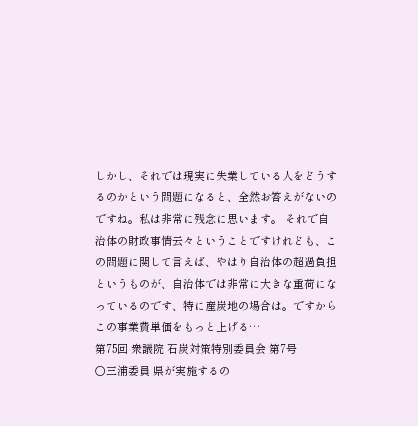しかし、それでは現実に失業している人をどうするのかという問題になると、全然お答えがないのですね。私は非常に残念に思います。 それで自治体の財政事情云々ということですけれども、この問題に関して言えば、やはり自治体の超過負担というものが、自治体では非常に大きな重荷になっているのです、特に産炭地の場合は。ですからこの事業費単価をもっと上げる…
第75回 衆議院 石炭対策特別委員会 第7号
○三浦委員 県が実施するの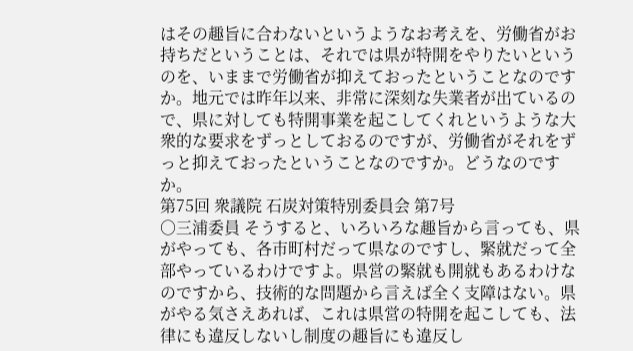はその趣旨に合わないというようなお考えを、労働省がお持ちだということは、それでは県が特開をやりたいというのを、いままで労働省が抑えておったということなのですか。地元では昨年以来、非常に深刻な失業者が出ているので、県に対しても特開事業を起こしてくれというような大衆的な要求をずっとしておるのですが、労働省がそれをずっと抑えておったということなのですか。どうなのですか。
第75回 衆議院 石炭対策特別委員会 第7号
○三浦委員 そうすると、いろいろな趣旨から言っても、県がやっても、各市町村だって県なのですし、緊就だって全部やっているわけですよ。県営の緊就も開就もあるわけなのですから、技術的な問題から言えば全く支障はない。県がやる気さえあれば、これは県営の特開を起こしても、法律にも違反しないし制度の趣旨にも違反し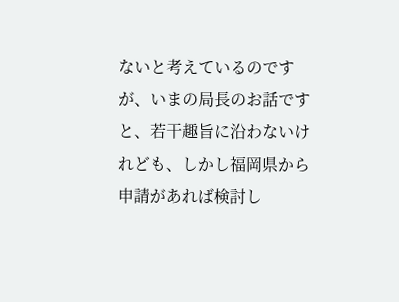ないと考えているのですが、いまの局長のお話ですと、若干趣旨に沿わないけれども、しかし福岡県から申請があれば検討し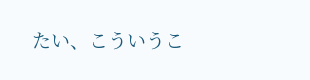たい、こういうこ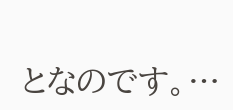となのです。…